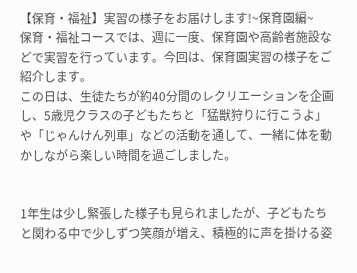【保育・福祉】実習の様子をお届けします!~保育園編~
保育・福祉コースでは、週に一度、保育園や高齢者施設などで実習を行っています。今回は、保育園実習の様子をご紹介します。
この日は、生徒たちが約40分間のレクリエーションを企画し、5歳児クラスの子どもたちと「猛獣狩りに行こうよ」や「じゃんけん列車」などの活動を通して、一緒に体を動かしながら楽しい時間を過ごしました。


1年生は少し緊張した様子も見られましたが、子どもたちと関わる中で少しずつ笑顔が増え、積極的に声を掛ける姿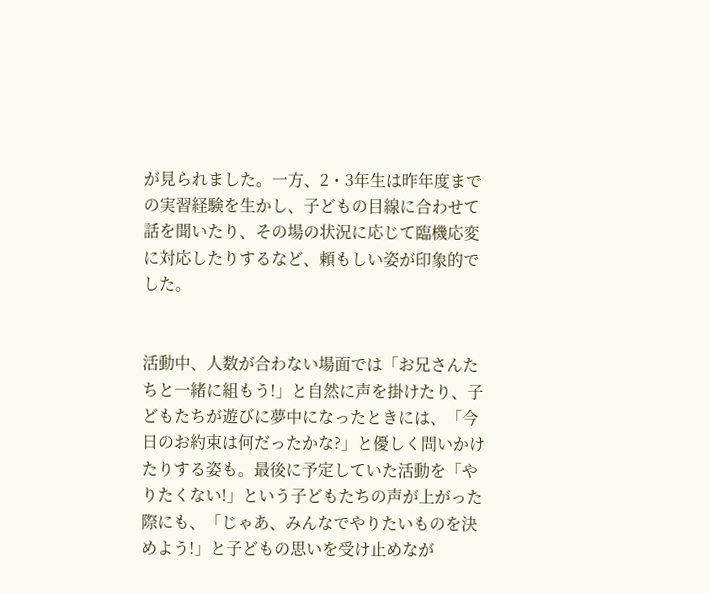が見られました。一方、2・3年生は昨年度までの実習経験を生かし、子どもの目線に合わせて話を聞いたり、その場の状況に応じて臨機応変に対応したりするなど、頼もしい姿が印象的でした。


活動中、人数が合わない場面では「お兄さんたちと一緒に組もう!」と自然に声を掛けたり、子どもたちが遊びに夢中になったときには、「今日のお約束は何だったかな?」と優しく問いかけたりする姿も。最後に予定していた活動を「やりたくない!」という子どもたちの声が上がった際にも、「じゃあ、みんなでやりたいものを決めよう!」と子どもの思いを受け止めなが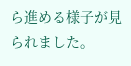ら進める様子が見られました。